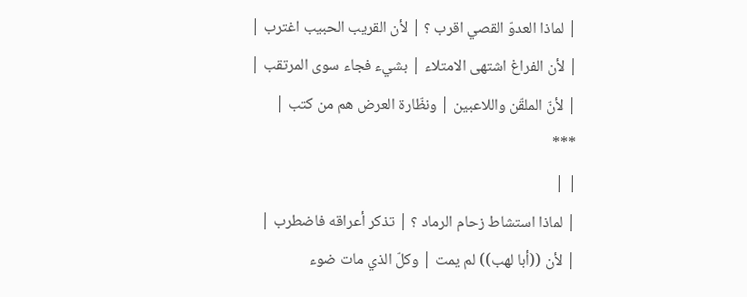| لماذا العدوّ القصي اقرب ؟ | لأن القريب الحبيب اغترب |
| لأن الفراغ اشتهى الامتلاء | بشيء فجاء سوى المرتقب |
| لأنّ الملقّن واللاعبين | ونظّارة العرض هم من كتب |
***
| |
| لماذا استشاط زحام الرماد ؟ | تذكر أعراقه فاضطرب |
| لأن ((أبا لهب)) لم يمت | وكلّ الذي مات ضوء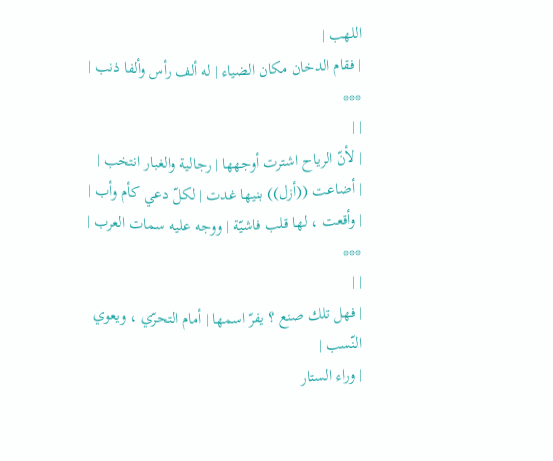اللهب |
| فقام الدخان مكان الضياء | له ألف رأس وألفا ذنب |
***
| |
| لأنّ الرياح اشترت أوجهها | رجالية والغبار انتخب |
| أضاعت ((أزل)) بنيها غدت | لكلّ دعي كأم وأب |
| وأقعت ، لها قلب فاشيّة | ووجه عليه سمات العرب |
***
| |
| فهل تلك صنع ؟ يفرّ اسمها | أمام التحرّي ، ويعوي النّسب |
| وراء الستار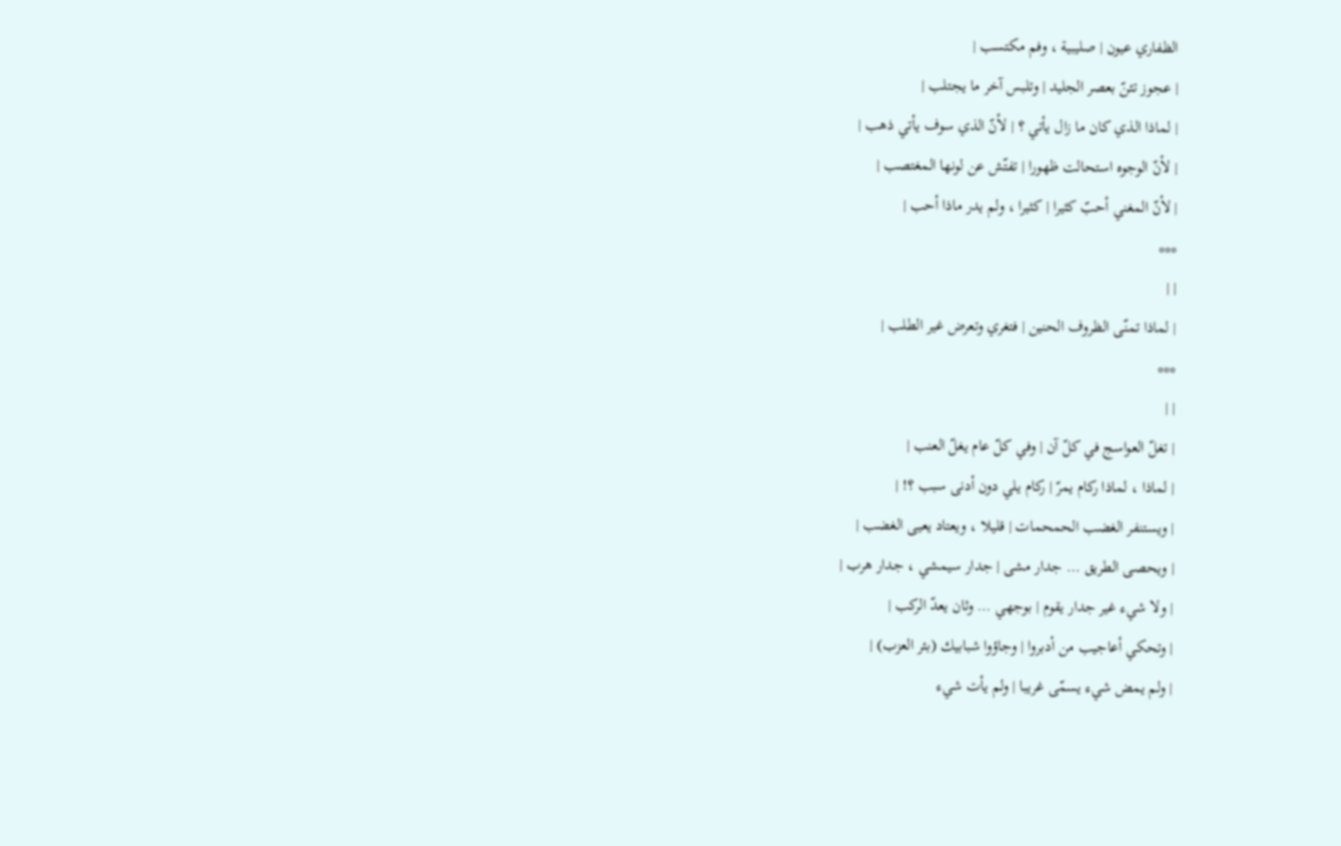الظفاري عيون | صليبية ، وفم مكتسب |
| عجوز تئنّ بعصر الجليد | وتلبس آخر ما يجتلب |
| لماذا الذي كان ما زال يأتي ؟ | لأنّ الذي سوف يأتي ذهب |
| لأنّ الوجوه استحالت ظهورا | تفتّش عن لونها المغتصب |
| لأنّ المغني أحبّ كثيرا | كثيرا ، ولم يدر ماذا أحب |
***
| |
| لماذا تمنّى الظروف الحنين | فتغري وتعرض غير الطلب |
***
| |
| تغلّ العواسج في كلّ آن | وفي كلّ عام يغلّ العنب |
| لماذا ، لماذا ركام يمرّ | ركام يلي دون أدنى سبب ؟! |
| ويستنفر الغضب الحمحمات | قليلا ، ويعتاد يعيى الغضب |
| ويحصى الطريق … جدار مشى | جدار سيمشي ، جدار هرب |
| ولا شيء غير جدار يقوم | بوجهي … وثان يعدّ الركب |
| وتحكي أعاجيب من أدبروا | وجاؤوا شبابيك (بئر العزب) |
| ولم يمض شيء يسمّى غريبا | ولم يأت شيء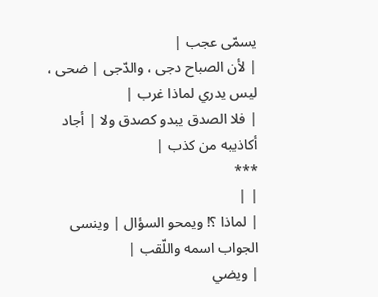يسمّى عجب |
| لأن الصباح دجى ، والدّجى | ضحى ، ليس يدري لماذا غرب |
| فلا الصدق يبدو كصدق ولا | أجاد أكاذيبه من كذب |
***
| |
| لماذا ؟! ويمحو السؤال | وينسى الجواب اسمه واللّقب |
| ويضي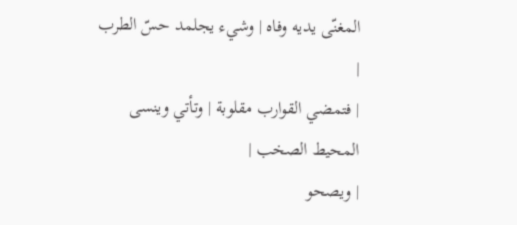المغنّى يديه وفاه | وشيء يجلمد حسّ الطرب |
| فتمضي القوارب مقلوبة | وتأتي وينسى المحيط الصخب |
| ويصحو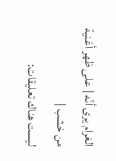الغرام يرى أنّه | على ظهر أغنية من خشب |
ليست هناك تعليقات: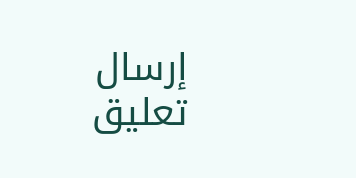إرسال تعليق